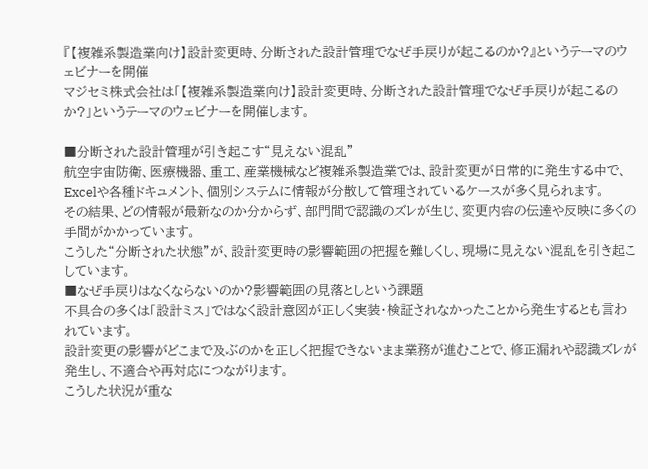『【複雑系製造業向け】設計変更時、分断された設計管理でなぜ手戻りが起こるのか?』というテーマのウェビナーを開催
マジセミ株式会社は「【複雑系製造業向け】設計変更時、分断された設計管理でなぜ手戻りが起こるのか?」というテーマのウェビナーを開催します。

■分断された設計管理が引き起こす“見えない混乱”
航空宇宙防衛、医療機器、重工、産業機械など複雑系製造業では、設計変更が日常的に発生する中で、Excelや各種ドキュメント、個別システムに情報が分散して管理されているケースが多く見られます。
その結果、どの情報が最新なのか分からず、部門間で認識のズレが生じ、変更内容の伝達や反映に多くの手間がかかっています。
こうした“分断された状態”が、設計変更時の影響範囲の把握を難しくし、現場に見えない混乱を引き起こしています。
■なぜ手戻りはなくならないのか?影響範囲の見落としという課題
不具合の多くは「設計ミス」ではなく設計意図が正しく実装・検証されなかったことから発生するとも言われています。
設計変更の影響がどこまで及ぶのかを正しく把握できないまま業務が進むことで、修正漏れや認識ズレが発生し、不適合や再対応につながります。
こうした状況が重な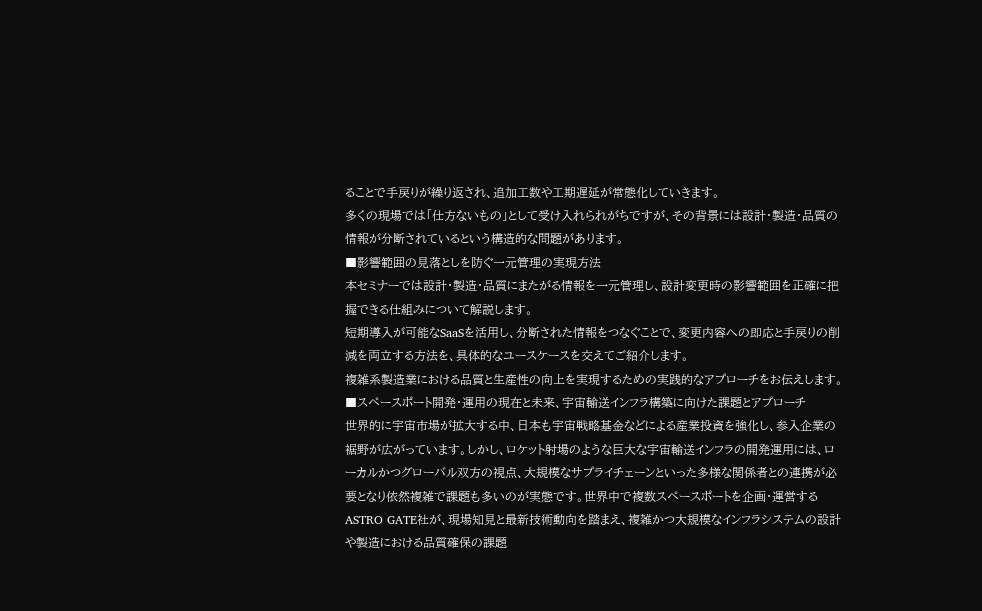ることで手戻りが繰り返され、追加工数や工期遅延が常態化していきます。
多くの現場では「仕方ないもの」として受け入れられがちですが、その背景には設計・製造・品質の情報が分断されているという構造的な問題があります。
■影響範囲の見落としを防ぐ一元管理の実現方法
本セミナーでは設計・製造・品質にまたがる情報を一元管理し、設計変更時の影響範囲を正確に把握できる仕組みについて解説します。
短期導入が可能なSaaSを活用し、分断された情報をつなぐことで、変更内容への即応と手戻りの削減を両立する方法を、具体的なユースケースを交えてご紹介します。
複雑系製造業における品質と生産性の向上を実現するための実践的なアプローチをお伝えします。
■スペースポート開発・運用の現在と未来、宇宙輸送インフラ構築に向けた課題とアプローチ
世界的に宇宙市場が拡大する中、日本も宇宙戦略基金などによる産業投資を強化し、参入企業の裾野が広がっています。しかし、ロケット射場のような巨大な宇宙輸送インフラの開発運用には、ローカルかつグローバル双方の視点、大規模なサプライチェーンといった多様な関係者との連携が必要となり依然複雑で課題も多いのが実態です。世界中で複数スペースポートを企画・運営するASTRO GATE社が、現場知見と最新技術動向を踏まえ、複雑かつ大規模なインフラシステムの設計や製造における品質確保の課題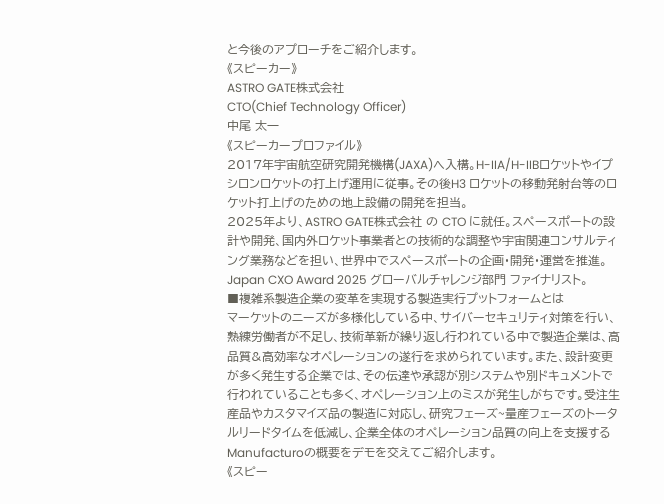と今後のアプローチをご紹介します。
《スピーカー》
ASTRO GATE株式会社
CTO(Chief Technology Officer)
中尾 太一
《スピーカープロファイル》
2017年宇宙航空研究開発機構(JAXA)へ入構。H-IIA/H-IIBロケットやイプシロンロケットの打上げ運用に従事。その後H3 ロケットの移動発射台等のロケット打上げのための地上設備の開発を担当。
2025年より、ASTRO GATE株式会社 の CTO に就任。スペースポートの設計や開発、国内外ロケット事業者との技術的な調整や宇宙関連コンサルティング業務などを担い、世界中でスペースポートの企画・開発・運営を推進。Japan CXO Award 2025 グローバルチャレンジ部門 ファイナリスト。
■複雑系製造企業の変革を実現する製造実行プットフォームとは
マーケットのニーズが多様化している中、サイバーセキュリティ対策を行い、熟練労働者が不足し、技術革新が繰り返し行われている中で製造企業は、高品質&高効率なオペレーションの遂行を求められています。また、設計変更が多く発生する企業では、その伝達や承認が別システムや別ドキュメントで行われていることも多く、オペレーション上のミスが発生しがちです。受注生産品やカスタマイズ品の製造に対応し、研究フェーズ~量産フェーズのトータルリードタイムを低減し、企業全体のオペレーション品質の向上を支援するManufacturoの概要をデモを交えてご紹介します。
《スピー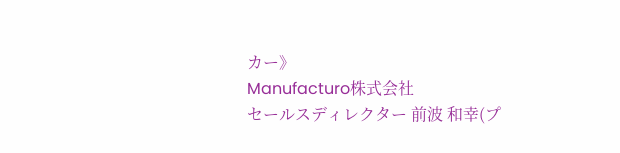カー》
Manufacturo株式会社
セールスディレクター 前波 和幸(プ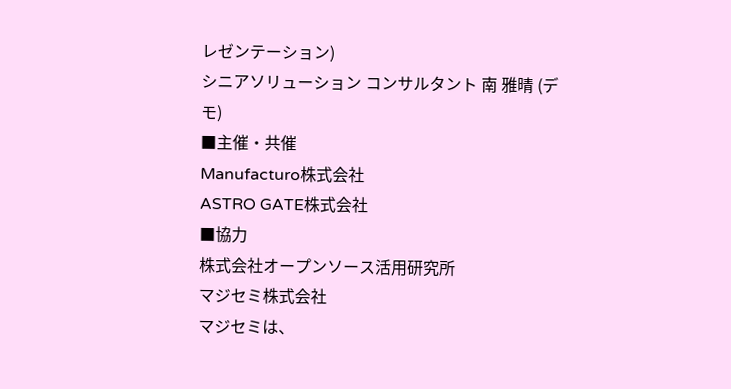レゼンテーション)
シニアソリューション コンサルタント 南 雅晴 (デモ)
■主催・共催
Manufacturo株式会社
ASTRO GATE株式会社
■協力
株式会社オープンソース活用研究所
マジセミ株式会社
マジセミは、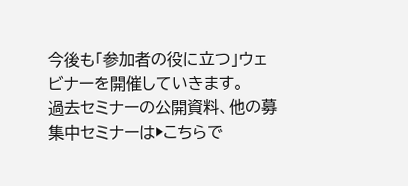今後も「参加者の役に立つ」ウェビナーを開催していきます。
過去セミナーの公開資料、他の募集中セミナーは▶こちらで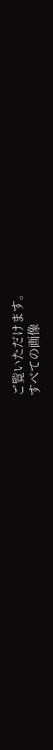ご覧いただけます。
すべての画像